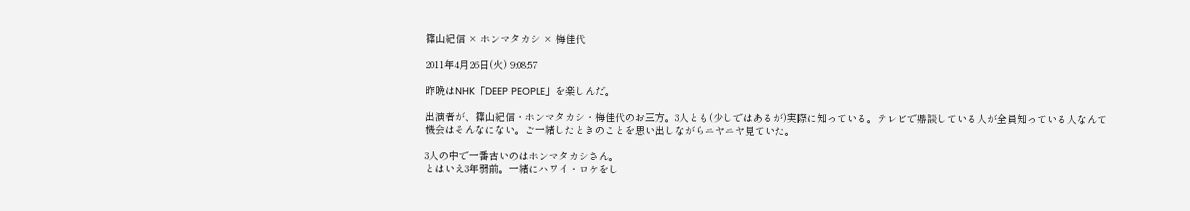篠山紀信 × ホンマタカシ × 梅佳代

2011年4月26日(火) 9:08:57

昨晩はNHK「DEEP PEOPLE」を楽しんだ。

出演者が、篠山紀信・ホンマタカシ・梅佳代のお三方。3人とも(少しではあるが)実際に知っている。テレビで鼎談している人が全員知っている人なんて機会はそんなにない。ご一緒したときのことを思い出しながらニヤニヤ見ていた。

3人の中で一番古いのはホンマタカシさん。
とはいえ3年弱前。一緒にハワイ・ロケをし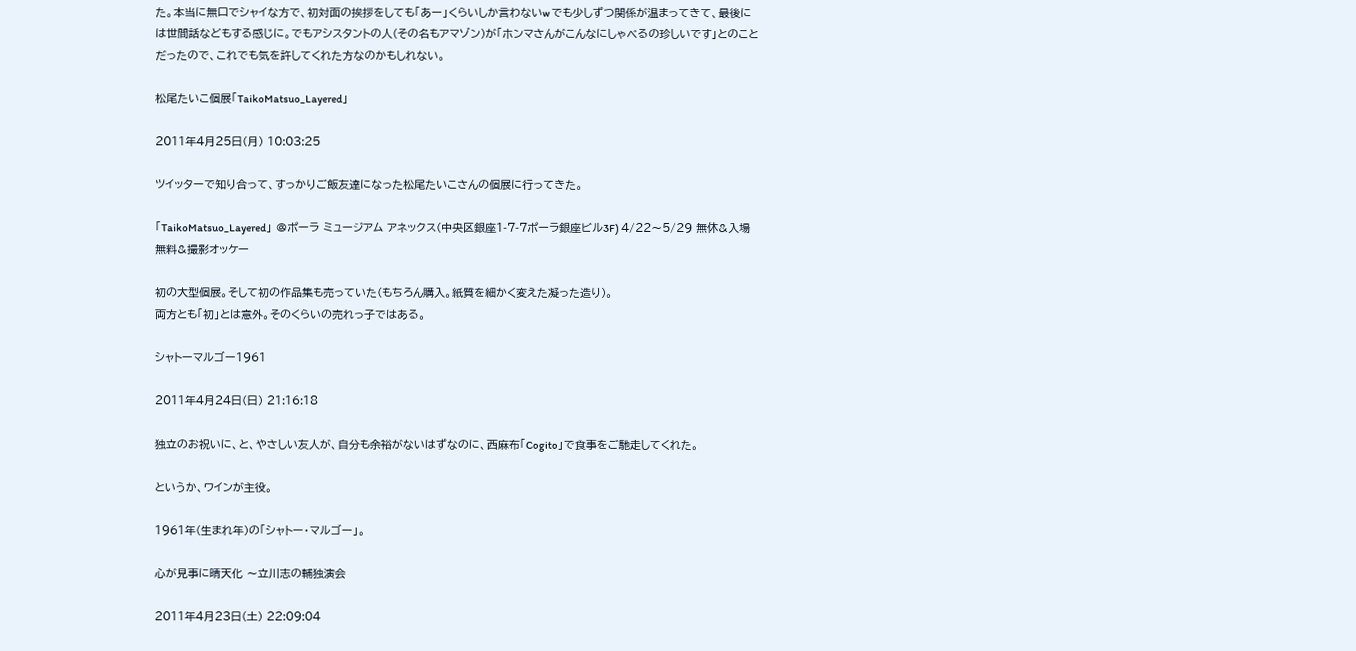た。本当に無口でシャイな方で、初対面の挨拶をしても「あー」くらいしか言わないw でも少しずつ関係が温まってきて、最後には世間話などもする感じに。でもアシスタントの人(その名もアマゾン)が「ホンマさんがこんなにしゃべるの珍しいです」とのことだったので、これでも気を許してくれた方なのかもしれない。

松尾たいこ個展「TaikoMatsuo_Layered」

2011年4月25日(月) 10:03:25

ツイッターで知り合って、すっかりご飯友達になった松尾たいこさんの個展に行ってきた。

「TaikoMatsuo_Layered」 @ポーラ ミュージアム アネックス(中央区銀座1-7-7ポーラ銀座ビル3F) 4/22〜5/29 無休&入場無料&撮影オッケー

初の大型個展。そして初の作品集も売っていた(もちろん購入。紙質を細かく変えた凝った造り)。
両方とも「初」とは意外。そのくらいの売れっ子ではある。

シャトーマルゴー1961

2011年4月24日(日) 21:16:18

独立のお祝いに、と、やさしい友人が、自分も余裕がないはずなのに、西麻布「Cogito」で食事をご馳走してくれた。

というか、ワインが主役。

1961年(生まれ年)の「シャトー・マルゴー」。

心が見事に晴天化 〜立川志の輔独演会

2011年4月23日(土) 22:09:04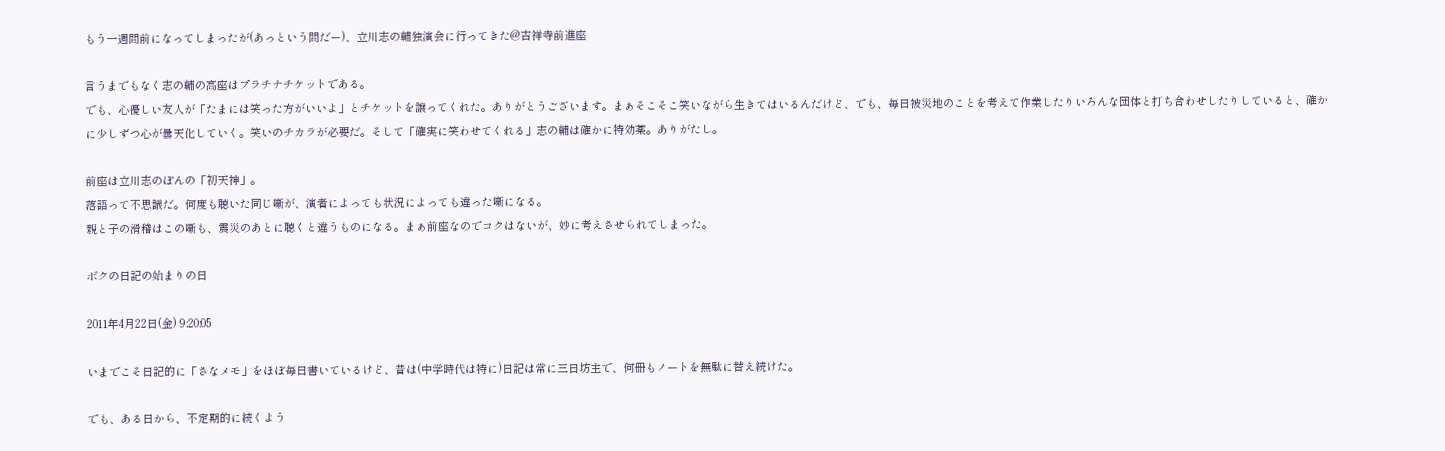もう一週間前になってしまったが(あっという間だー)、立川志の輔独演会に行ってきた@吉祥寺前進座

言うまでもなく志の輔の高座はプラチナチケットである。
でも、心優しい友人が「たまには笑った方がいいよ」とチケットを譲ってくれた。ありがとうございます。まぁそこそこ笑いながら生きてはいるんだけど、でも、毎日被災地のことを考えて作業したりいろんな団体と打ち合わせしたりしていると、確かに少しずつ心が曇天化していく。笑いのチカラが必要だ。そして「確実に笑わせてくれる」志の輔は確かに特効薬。ありがたし。

前座は立川志のぽんの「初天神」。
落語って不思議だ。何度も聴いた同じ噺が、演者によっても状況によっても違った噺になる。
親と子の滑稽はこの噺も、震災のあとに聴くと違うものになる。まぁ前座なのでコクはないが、妙に考えさせられてしまった。

ボクの日記の始まりの日

2011年4月22日(金) 9:20:05

いまでこそ日記的に「さなメモ」をほぼ毎日書いているけど、昔は(中学時代は特に)日記は常に三日坊主で、何冊もノートを無駄に替え続けた。

でも、ある日から、不定期的に続くよう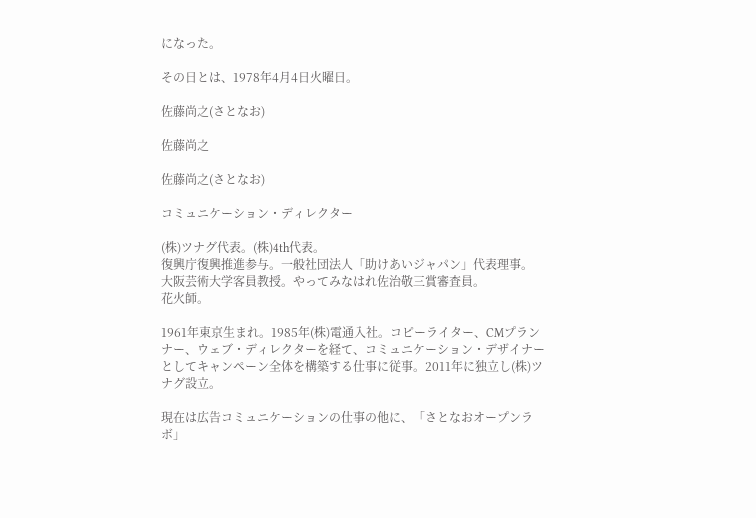になった。

その日とは、1978年4月4日火曜日。

佐藤尚之(さとなお)

佐藤尚之

佐藤尚之(さとなお)

コミュニケーション・ディレクター

(株)ツナグ代表。(株)4th代表。
復興庁復興推進参与。一般社団法人「助けあいジャパン」代表理事。
大阪芸術大学客員教授。やってみなはれ佐治敬三賞審査員。
花火師。

1961年東京生まれ。1985年(株)電通入社。コピーライター、CMプランナー、ウェブ・ディレクターを経て、コミュニケーション・デザイナーとしてキャンペーン全体を構築する仕事に従事。2011年に独立し(株)ツナグ設立。

現在は広告コミュニケーションの仕事の他に、「さとなおオープンラボ」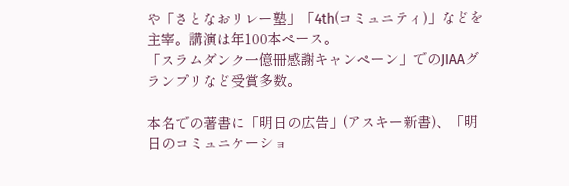や「さとなおリレー塾」「4th(コミュニティ)」などを主宰。講演は年100本ペース。
「スラムダンク一億冊感謝キャンペーン」でのJIAAグランプリなど受賞多数。

本名での著書に「明日の広告」(アスキー新書)、「明日のコミュニケーショ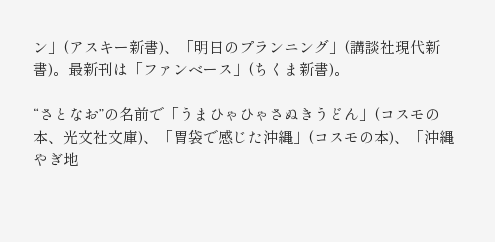ン」(アスキー新書)、「明日のプランニング」(講談社現代新書)。最新刊は「ファンベース」(ちくま新書)。

“さとなお”の名前で「うまひゃひゃさぬきうどん」(コスモの本、光文社文庫)、「胃袋で感じた沖縄」(コスモの本)、「沖縄やぎ地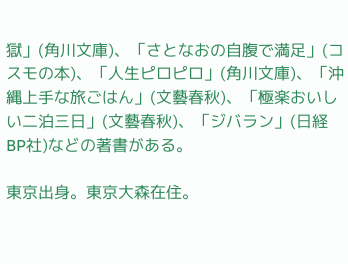獄」(角川文庫)、「さとなおの自腹で満足」(コスモの本)、「人生ピロピロ」(角川文庫)、「沖縄上手な旅ごはん」(文藝春秋)、「極楽おいしい二泊三日」(文藝春秋)、「ジバラン」(日経BP社)などの著書がある。

東京出身。東京大森在住。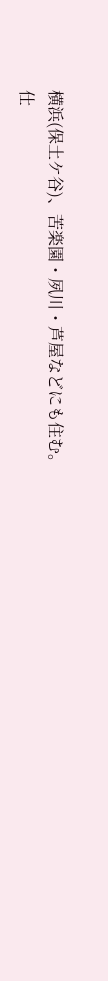横浜(保土ケ谷)、苦楽園・夙川・芦屋などにも住む。
仕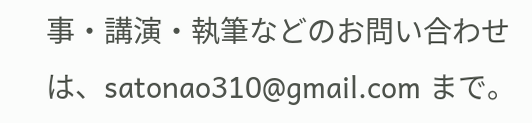事・講演・執筆などのお問い合わせは、satonao310@gmail.com まで。